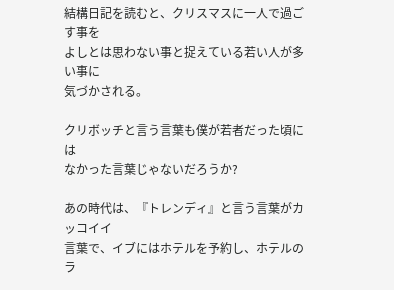結構日記を読むと、クリスマスに一人で過ごす事を
よしとは思わない事と捉えている若い人が多い事に
気づかされる。

クリボッチと言う言葉も僕が若者だった頃には
なかった言葉じゃないだろうか?

あの時代は、『トレンディ』と言う言葉がカッコイイ
言葉で、イブにはホテルを予約し、ホテルのラ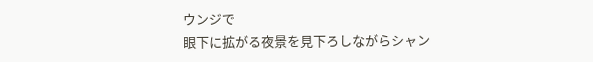ウンジで
眼下に拡がる夜景を見下ろしながらシャン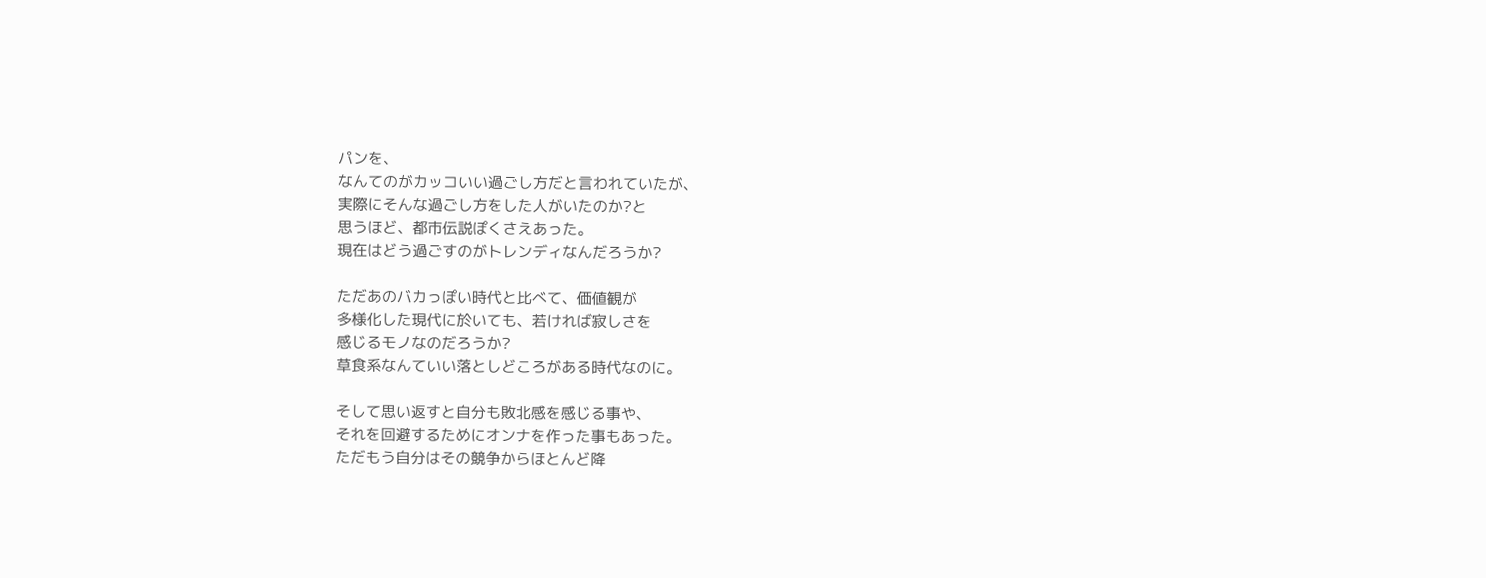パンを、
なんてのがカッコいい過ごし方だと言われていたが、
実際にそんな過ごし方をした人がいたのか?と
思うほど、都市伝説ぽくさえあった。
現在はどう過ごすのがトレンディなんだろうか?

ただあのバカっぽい時代と比べて、価値観が
多様化した現代に於いても、若ければ寂しさを
感じるモノなのだろうか?
草食系なんていい落としどころがある時代なのに。

そして思い返すと自分も敗北感を感じる事や、
それを回避するためにオンナを作った事もあった。
ただもう自分はその競争からほとんど降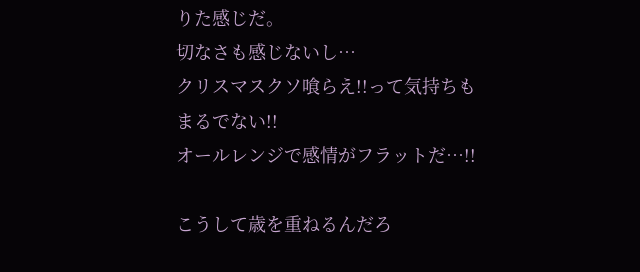りた感じだ。
切なさも感じないし…
クリスマスクソ喰らえ!!って気持ちもまるでない!!
オールレンジで感情がフラットだ…!!

こうして歳を重ねるんだろ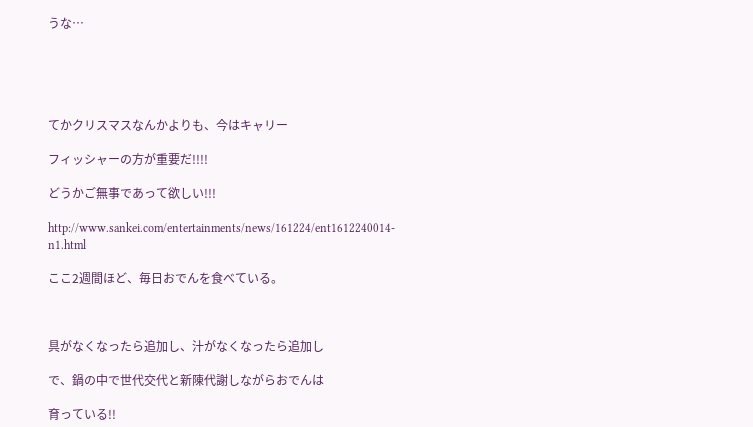うな…





てかクリスマスなんかよりも、今はキャリー

フィッシャーの方が重要だ!!!!

どうかご無事であって欲しい!!!

http://www.sankei.com/entertainments/news/161224/ent1612240014-n1.html

ここ2週間ほど、毎日おでんを食べている。



具がなくなったら追加し、汁がなくなったら追加し

で、鍋の中で世代交代と新陳代謝しながらおでんは

育っている!!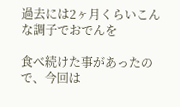過去には2ヶ月くらいこんな調子でおでんを

食べ続けた事があったので、今回は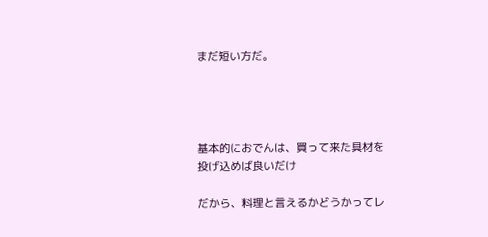まだ短い方だ。




基本的におでんは、買って来た具材を投げ込めば良いだけ

だから、料理と言えるかどうかってレ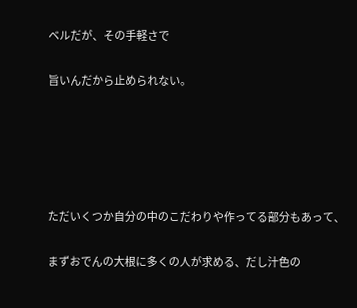ベルだが、その手軽さで

旨いんだから止められない。





ただいくつか自分の中のこだわりや作ってる部分もあって、

まずおでんの大根に多くの人が求める、だし汁色の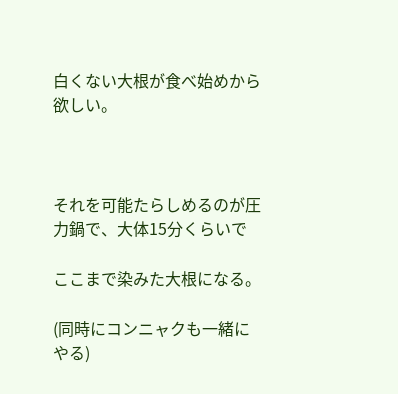白くない大根が食べ始めから欲しい。



それを可能たらしめるのが圧力鍋で、大体15分くらいで

ここまで染みた大根になる。

(同時にコンニャクも一緒にやる)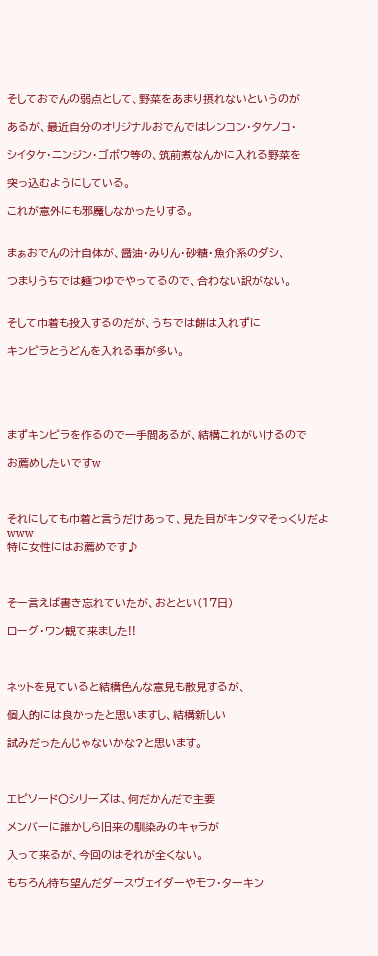そしておでんの弱点として、野菜をあまり摂れないというのが

あるが、最近自分のオリジナルおでんではレンコン・タケノコ・

シイタケ・ニンジン・ゴボウ等の、筑前煮なんかに入れる野菜を

突っ込むようにしている。

これが意外にも邪魔しなかったりする。


まぁおでんの汁自体が、醤油・みりん・砂糖・魚介系のダシ、

つまりうちでは麵つゆでやってるので、合わない訳がない。


そして巾着も投入するのだが、うちでは餅は入れずに

キンピラとうどんを入れる事が多い。





まずキンピラを作るので一手間あるが、結構これがいけるので

お薦めしたいですw



それにしても巾着と言うだけあって、見た目がキンタマそっくりだよwww
特に女性にはお薦めです♪



そー言えば書き忘れていたが、おととい(17日)

ローグ・ワン観て来ました!!



ネットを見ていると結構色んな意見も散見するが、

個人的には良かったと思いますし、結構新しい

試みだったんじゃないかな?と思います。



エピソード〇シリーズは、何だかんだで主要

メンバーに誰かしら旧来の馴染みのキャラが

入って来るが、今回のはそれが全くない。

もちろん待ち望んだダースヴェイダーやモフ・ターキン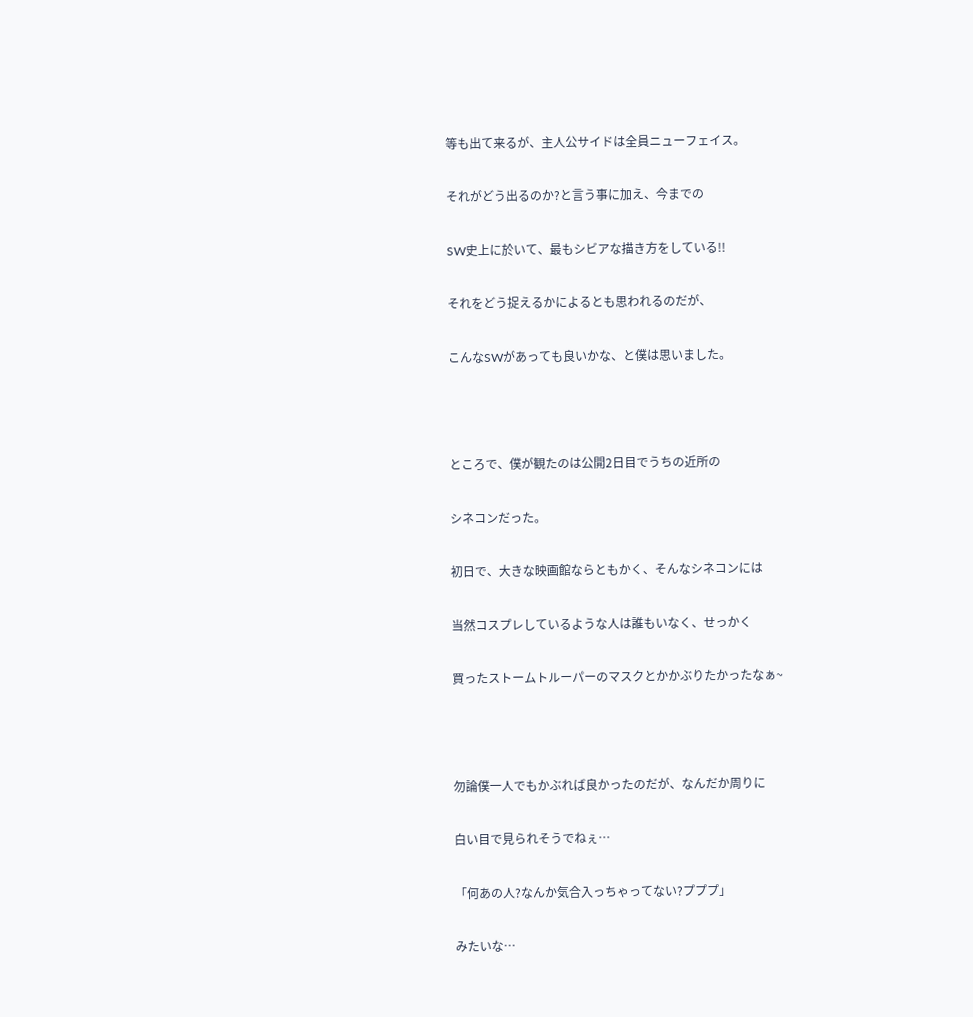等も出て来るが、主人公サイドは全員ニューフェイス。

それがどう出るのか?と言う事に加え、今までの

SW史上に於いて、最もシビアな描き方をしている!!

それをどう捉えるかによるとも思われるのだが、

こんなSWがあっても良いかな、と僕は思いました。



ところで、僕が観たのは公開2日目でうちの近所の

シネコンだった。

初日で、大きな映画館ならともかく、そんなシネコンには

当然コスプレしているような人は誰もいなく、せっかく

買ったストームトルーパーのマスクとかかぶりたかったなぁ~



勿論僕一人でもかぶれば良かったのだが、なんだか周りに

白い目で見られそうでねぇ…

「何あの人?なんか気合入っちゃってない?プププ」

みたいな…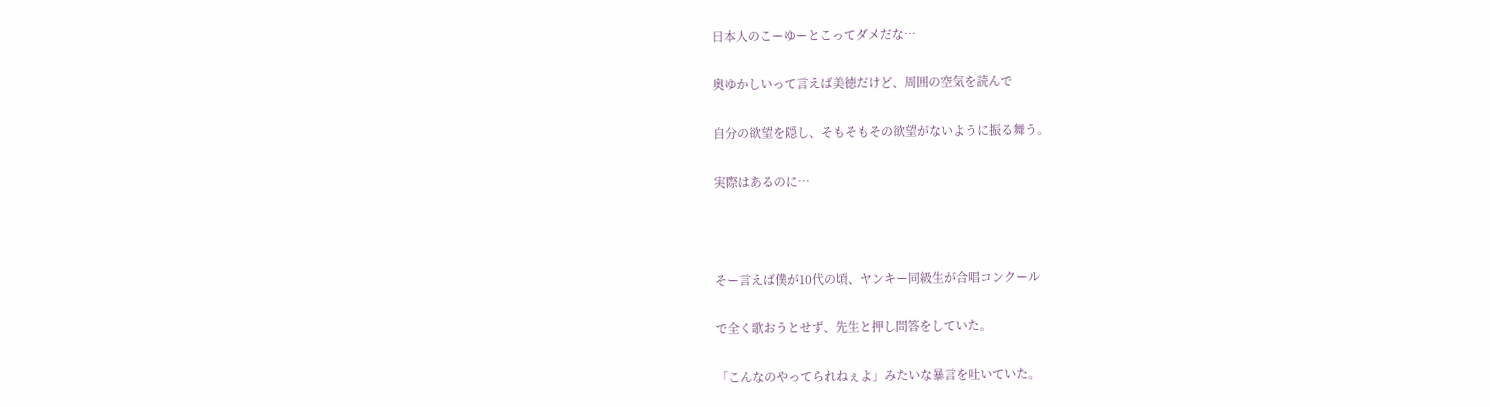日本人のこーゆーとこってダメだな…

奥ゆかしいって言えば美徳だけど、周囲の空気を読んで

自分の欲望を隠し、そもそもその欲望がないように振る舞う。

実際はあるのに…



そー言えば僕が10代の頃、ヤンキー同級生が合唱コンクール

で全く歌おうとせず、先生と押し問答をしていた。

「こんなのやってられねぇよ」みたいな暴言を吐いていた。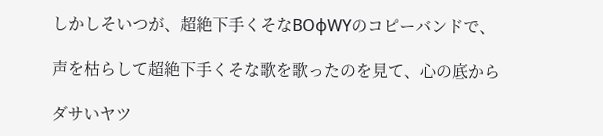しかしそいつが、超絶下手くそなBOφWYのコピーバンドで、

声を枯らして超絶下手くそな歌を歌ったのを見て、心の底から

ダサいヤツ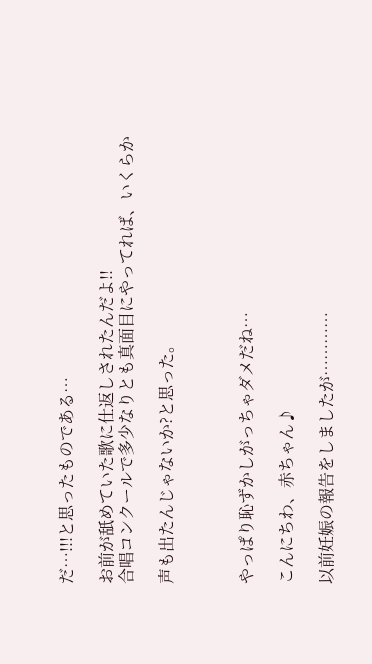だ…!!!と思ったものである…

お前が舐めていた歌に仕返しされたんだよ!!
合唱コンクールで多少なりとも真面目にやってれば、いくらか

声も出たんじゃないか?と思った。



やっぱり恥ずかしがっちゃダメだね…

こんにちわ、赤ちゃん♪

以前妊娠の報告をしましたが…………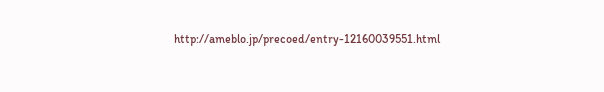http://ameblo.jp/precoed/entry-12160039551.html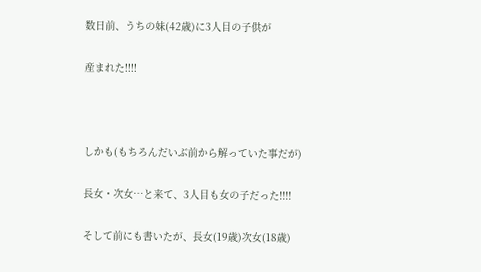数日前、うちの妹(42歳)に3人目の子供が

産まれた!!!!



しかも(もちろんだいぶ前から解っていた事だが)

長女・次女…と来て、3人目も女の子だった!!!!

そして前にも書いたが、長女(19歳)次女(18歳)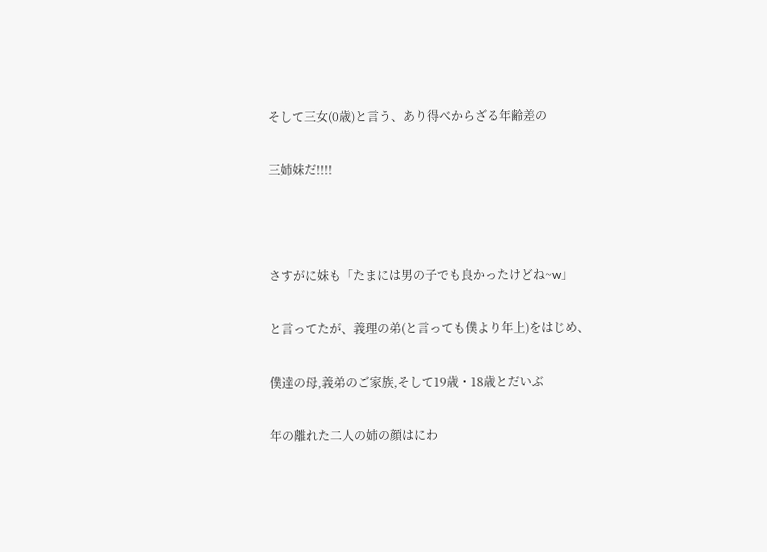そして三女(0歳)と言う、あり得べからざる年齢差の

三姉妹だ!!!!



さすがに妹も「たまには男の子でも良かったけどね~w」

と言ってたが、義理の弟(と言っても僕より年上)をはじめ、

僕達の母,義弟のご家族,そして19歳・18歳とだいぶ

年の離れた二人の姉の顔はにわ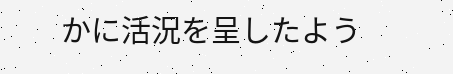かに活況を呈したよう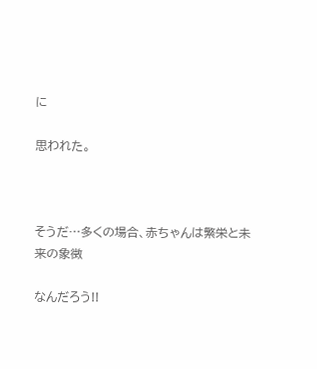に

思われた。



そうだ…多くの場合、赤ちゃんは繁栄と未来の象徴

なんだろう!!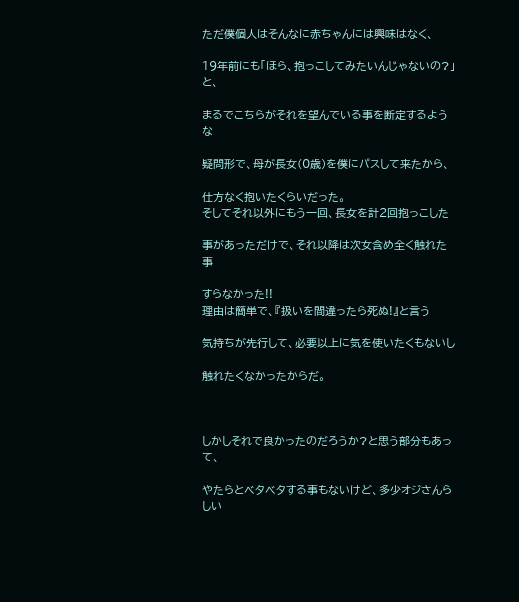ただ僕個人はそんなに赤ちゃんには興味はなく、

19年前にも「ほら、抱っこしてみたいんじゃないの?」と、

まるでこちらがそれを望んでいる事を断定するような

疑問形で、母が長女(0歳)を僕にパスして来たから、

仕方なく抱いたくらいだった。
そしてそれ以外にもう一回、長女を計2回抱っこした

事があっただけで、それ以降は次女含め全く触れた事

すらなかった!!
理由は簡単で、『扱いを間違ったら死ぬ!』と言う

気持ちが先行して、必要以上に気を使いたくもないし

触れたくなかったからだ。



しかしそれで良かったのだろうか?と思う部分もあって、

やたらとベタベタする事もないけど、多少オジさんらしい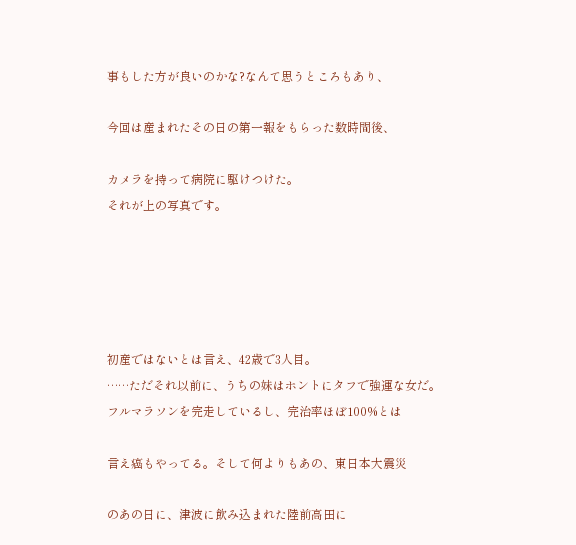事もした方が良いのかな?なんて思うところもあり、

今回は産まれたその日の第一報をもらった数時間後、

カメラを持って病院に駆けつけた。
それが上の写真です。





初産ではないとは言え、42歳で3人目。
……ただそれ以前に、うちの妹はホントにタフで強運な女だ。
フルマラソンを完走しているし、完治率ほぼ100%とは

言え癌もやってる。そして何よりもあの、東日本大震災

のあの日に、津波に飲み込まれた陸前高田に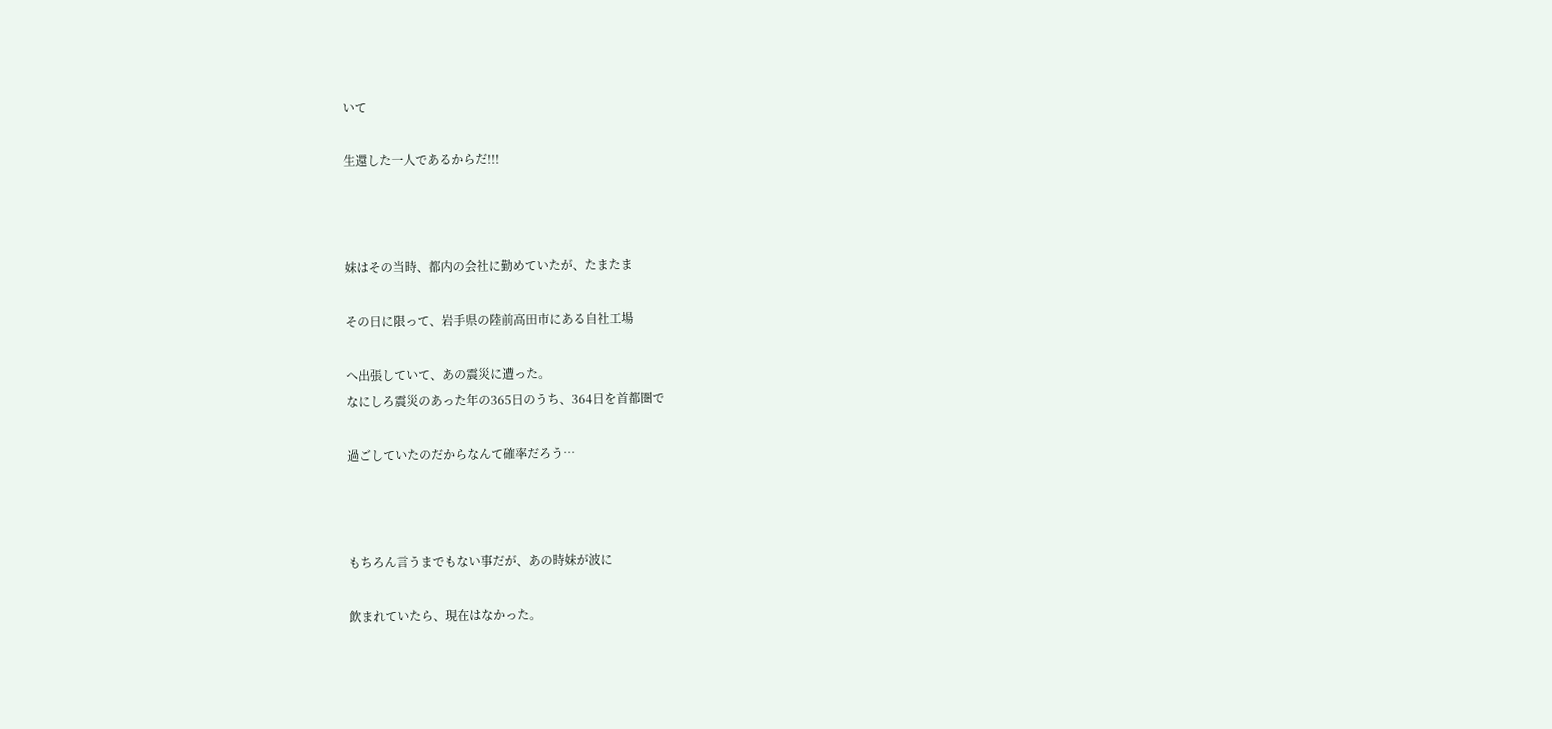いて

生還した一人であるからだ!!!



妹はその当時、都内の会社に勤めていたが、たまたま

その日に限って、岩手県の陸前高田市にある自社工場

へ出張していて、あの震災に遭った。
なにしろ震災のあった年の365日のうち、364日を首都圏で

過ごしていたのだからなんて確率だろう…



もちろん言うまでもない事だが、あの時妹が波に

飲まれていたら、現在はなかった。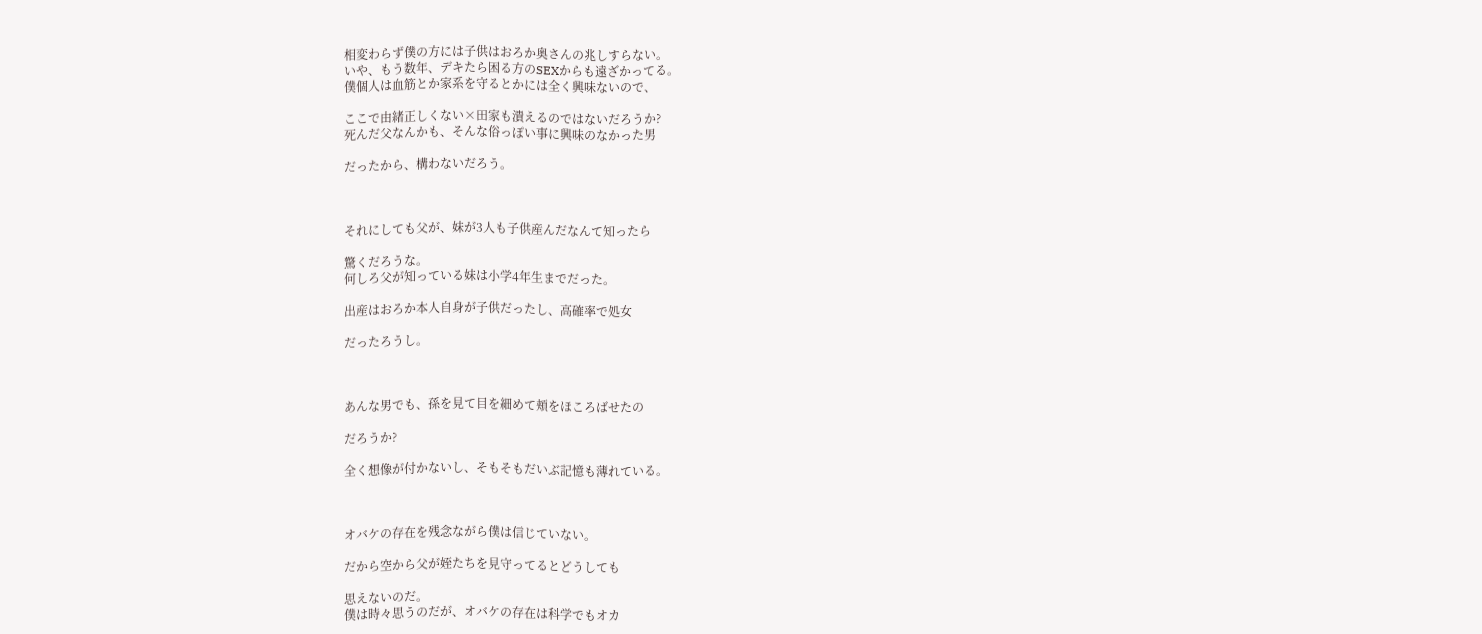相変わらず僕の方には子供はおろか奥さんの兆しすらない。
いや、もう数年、デキたら困る方のSEXからも遠ざかってる。
僕個人は血筋とか家系を守るとかには全く興味ないので、

ここで由緒正しくない×田家も潰えるのではないだろうか?
死んだ父なんかも、そんな俗っぽい事に興味のなかった男

だったから、構わないだろう。



それにしても父が、妹が3人も子供産んだなんて知ったら

驚くだろうな。
何しろ父が知っている妹は小学4年生までだった。

出産はおろか本人自身が子供だったし、高確率で処女

だったろうし。



あんな男でも、孫を見て目を細めて頬をほころばせたの

だろうか?

全く想像が付かないし、そもそもだいぶ記憶も薄れている。



オバケの存在を残念ながら僕は信じていない。

だから空から父が姪たちを見守ってるとどうしても

思えないのだ。
僕は時々思うのだが、オバケの存在は科学でもオカ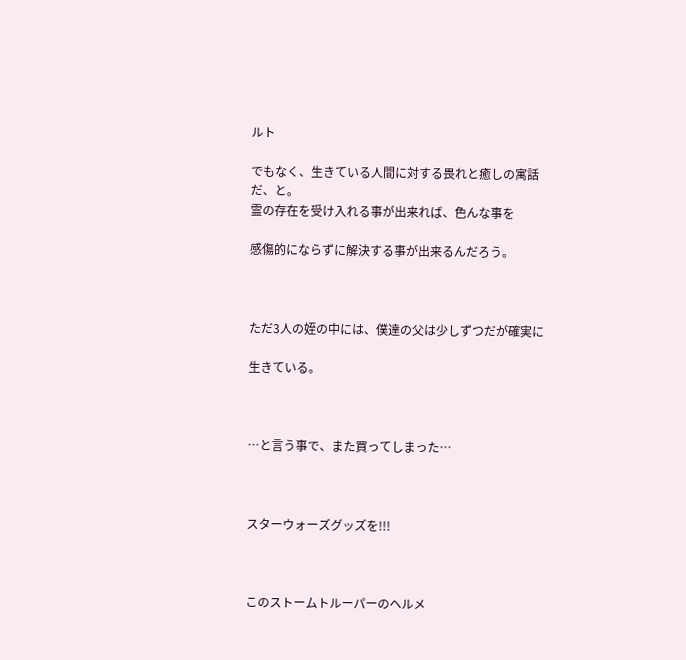ルト

でもなく、生きている人間に対する畏れと癒しの寓話だ、と。
霊の存在を受け入れる事が出来れば、色んな事を

感傷的にならずに解決する事が出来るんだろう。



ただ3人の姪の中には、僕達の父は少しずつだが確実に

生きている。



…と言う事で、また買ってしまった…



スターウォーズグッズを!!!



このストームトルーパーのヘルメ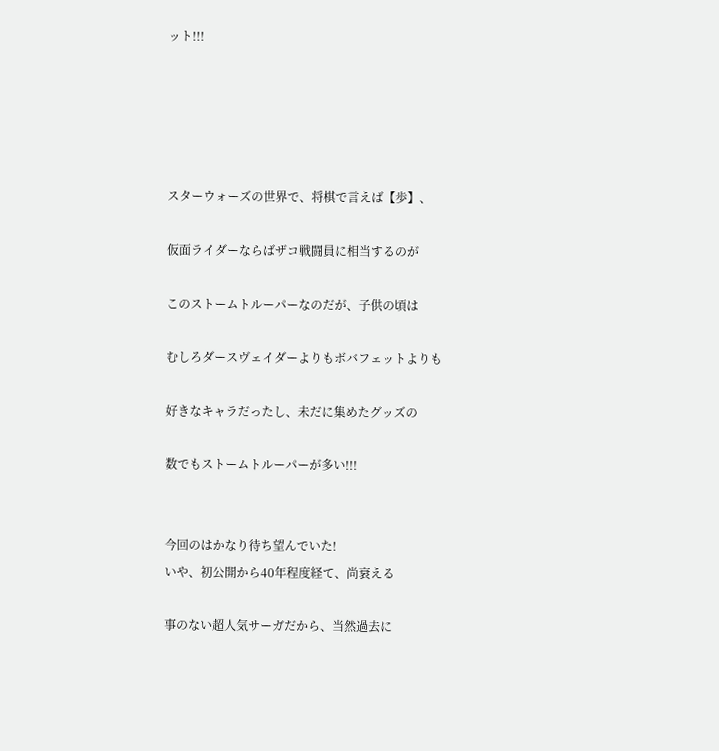ット!!!





スターウォーズの世界で、将棋で言えば【歩】、

仮面ライダーならばザコ戦闘員に相当するのが

このストームトルーパーなのだが、子供の頃は

むしろダースヴェイダーよりもボバフェットよりも

好きなキャラだったし、未だに集めたグッズの

数でもストームトルーパーが多い!!!


今回のはかなり待ち望んでいた!
いや、初公開から40年程度経て、尚衰える

事のない超人気サーガだから、当然過去に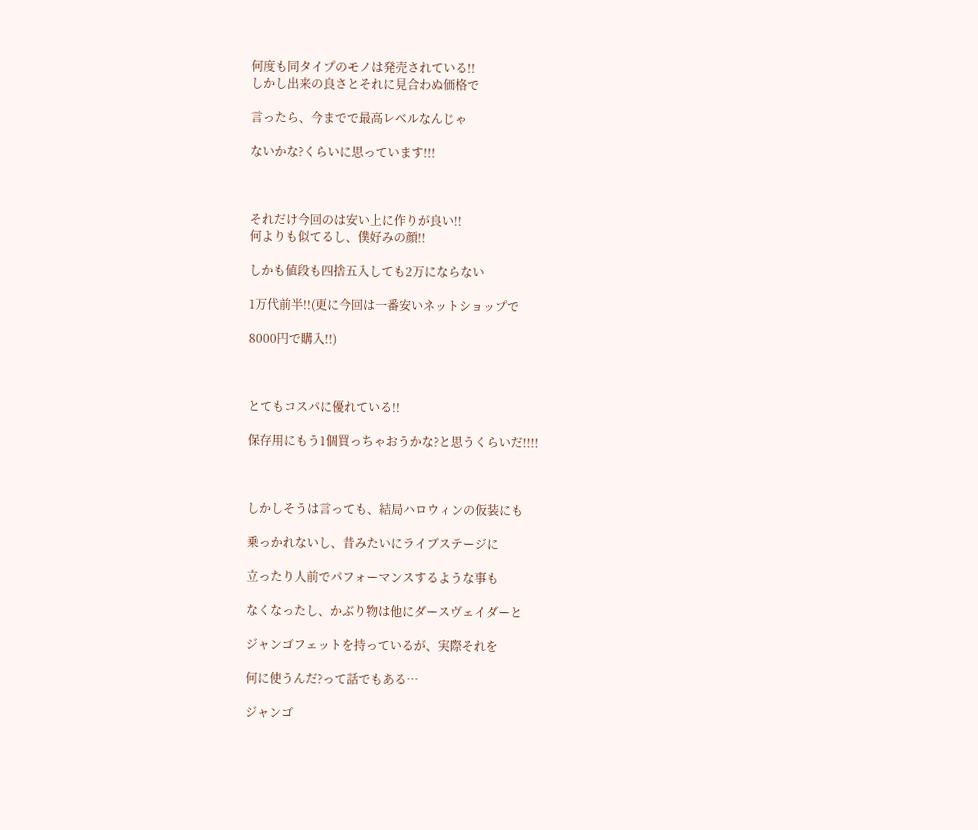何度も同タイプのモノは発売されている!!
しかし出来の良さとそれに見合わぬ価格で

言ったら、今までで最高レベルなんじゃ

ないかな?くらいに思っています!!!



それだけ今回のは安い上に作りが良い!!
何よりも似てるし、僕好みの顔!!

しかも値段も四捨五入しても2万にならない

1万代前半!!(更に今回は一番安いネットショップで

8000円で購入!!)



とてもコスパに優れている!!

保存用にもう1個買っちゃおうかな?と思うくらいだ!!!!



しかしそうは言っても、結局ハロウィンの仮装にも

乗っかれないし、昔みたいにライブステージに

立ったり人前でパフォーマンスするような事も

なくなったし、かぶり物は他にダースヴェイダーと

ジャンゴフェットを持っているが、実際それを

何に使うんだ?って話でもある…

ジャンゴ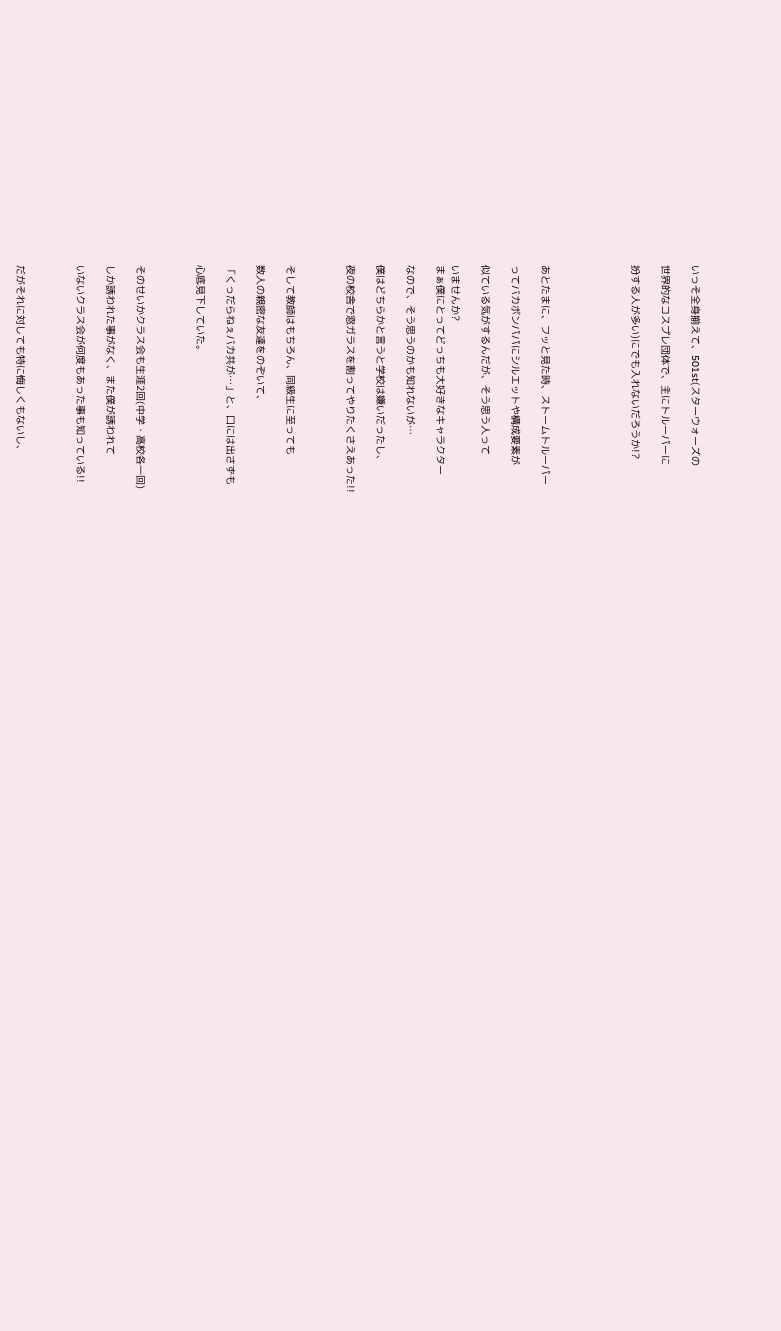いっそ全身揃えて、501st(スターウォーズの

世界的なコスプレ団体で、主にトルーパーに

扮する人が多い)にでも入れないだろうか!?





あとたまに、フッと見た時、ストームトルーパー

ってバカボンパパにシルエットや構成要素が

似ている気がするんだが、そう思う人って

いませんか?
まぁ僕にとってどっちも大好きなキャラクター

なので、そう思うのかも知れないが…

僕はどちらかと言うと学校は嫌いだったし、

夜の校舎で窓ガラスを割ってやりたくさえあった!!



そして教師はもちろん、同級生に至っても

数人の親密な友達をのぞいて、

「くっだらねぇバカ共が…」と、口には出さずも

心底見下していた。



そのせいかクラス会も生涯2回(中学・高校各一回)

しか誘われた事がなく、また僕が誘われて

いないクラス会が何度もあった事も知っている!!



だがそれに対しても特に悔しくもないし、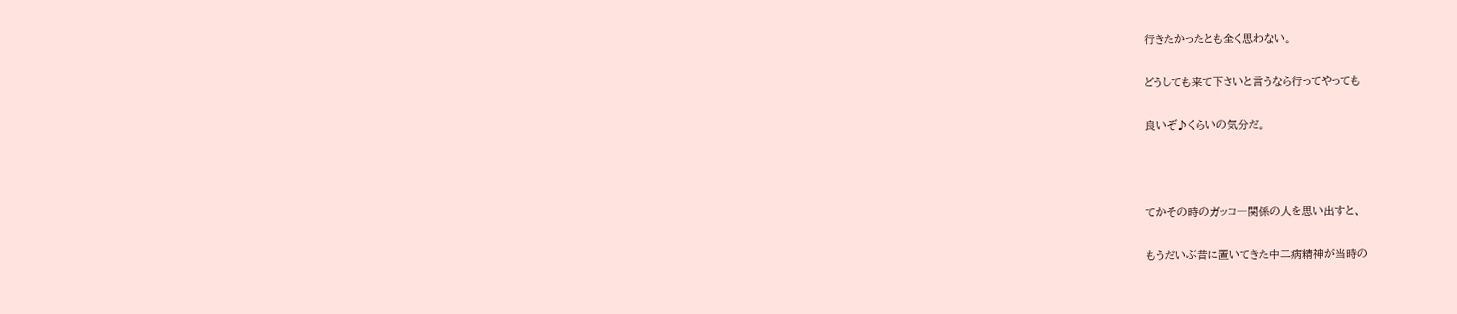行きたかったとも全く思わない。

どうしても来て下さいと言うなら行ってやっても

良いぞ♪くらいの気分だ。



てかその時のガッコ―関係の人を思い出すと、

もうだいぶ昔に置いてきた中二病精神が当時の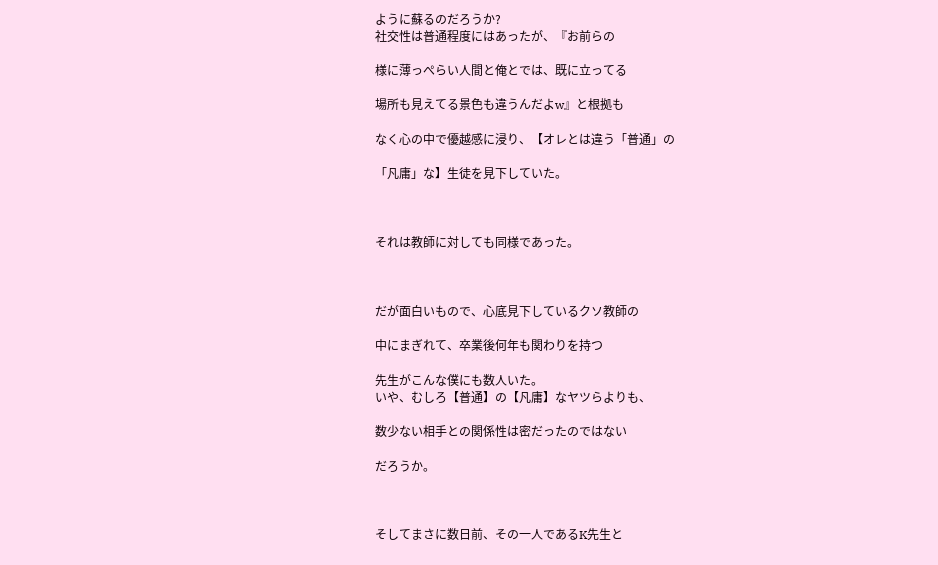ように蘇るのだろうか?
社交性は普通程度にはあったが、『お前らの

様に薄っぺらい人間と俺とでは、既に立ってる

場所も見えてる景色も違うんだよw』と根拠も

なく心の中で優越感に浸り、【オレとは違う「普通」の

「凡庸」な】生徒を見下していた。



それは教師に対しても同様であった。



だが面白いもので、心底見下しているクソ教師の

中にまぎれて、卒業後何年も関わりを持つ

先生がこんな僕にも数人いた。
いや、むしろ【普通】の【凡庸】なヤツらよりも、

数少ない相手との関係性は密だったのではない

だろうか。



そしてまさに数日前、その一人であるK先生と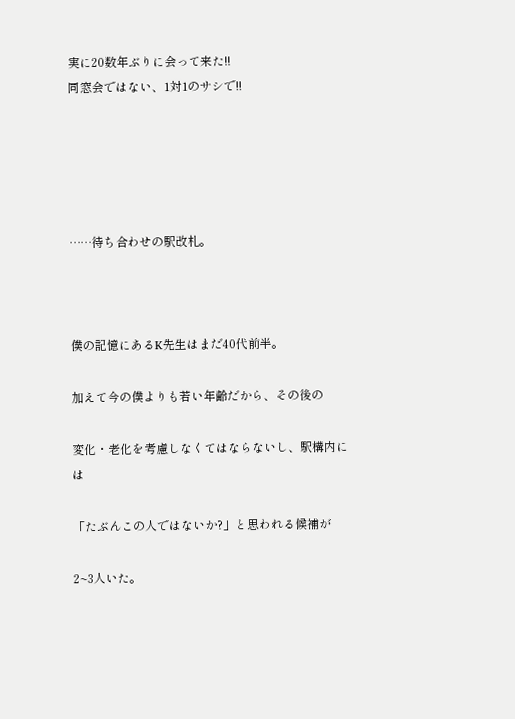実に20数年ぶりに会って来た!!
同窓会ではない、1対1のサシで!!





……待ち合わせの駅改札。



僕の記憶にあるK先生はまだ40代前半。

加えて今の僕よりも若い年齢だから、その後の

変化・老化を考慮しなくてはならないし、駅構内には

「たぶんこの人ではないか?」と思われる候補が

2~3人いた。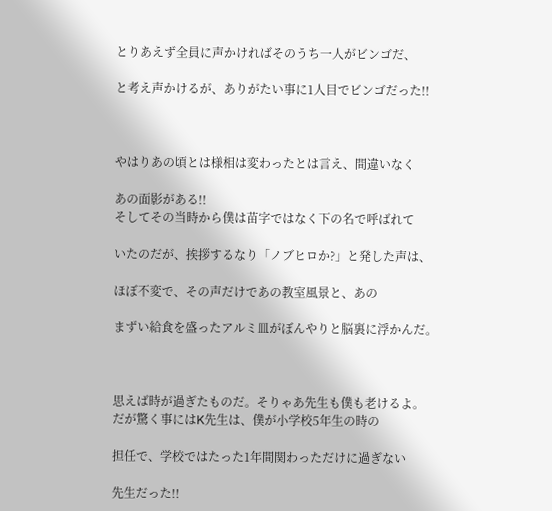とりあえず全員に声かければそのうち一人がビンゴだ、

と考え声かけるが、ありがたい事に1人目でビンゴだった!!



やはりあの頃とは様相は変わったとは言え、間違いなく

あの面影がある!!
そしてその当時から僕は苗字ではなく下の名で呼ばれて

いたのだが、挨拶するなり「ノブヒロか?」と発した声は、

ほぼ不変で、その声だけであの教室風景と、あの

まずい給食を盛ったアルミ皿がぼんやりと脳裏に浮かんだ。



思えば時が過ぎたものだ。そりゃあ先生も僕も老けるよ。
だが驚く事にはK先生は、僕が小学校5年生の時の

担任で、学校ではたった1年間関わっただけに過ぎない

先生だった!!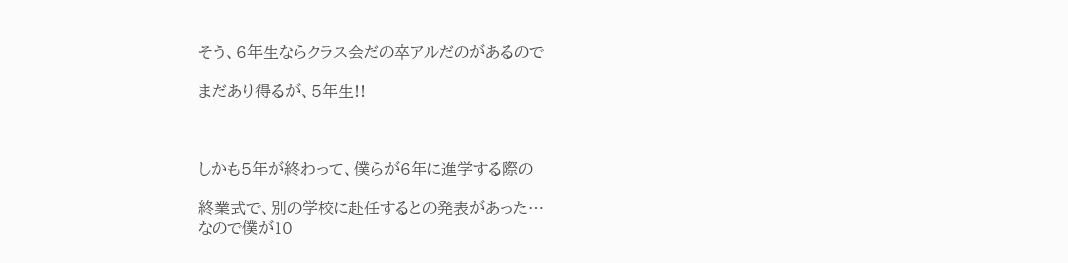そう、6年生ならクラス会だの卒アルだのがあるので

まだあり得るが、5年生!!



しかも5年が終わって、僕らが6年に進学する際の

終業式で、別の学校に赴任するとの発表があった…
なので僕が10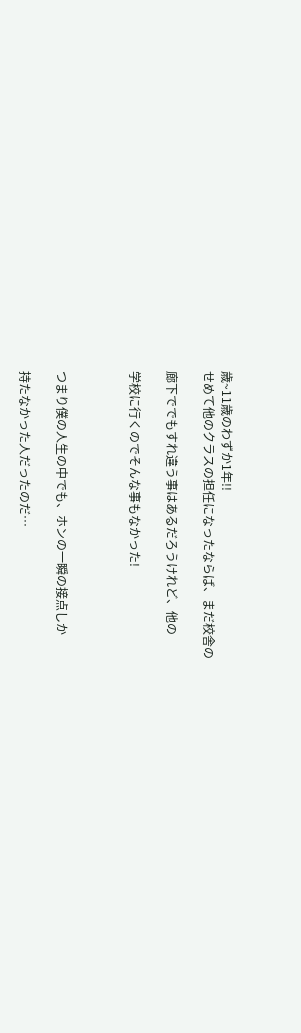歳~11歳のわずか1年!!
せめて他のクラスの担任になったならば、まだ校舎の

廊下ででもすれ違う事はあるだろうけれど、他の

学校に行くのでそんな事もなかった!



つまり僕の人生の中でも、ホンの一瞬の接点しか

持たなかった人だったのだ…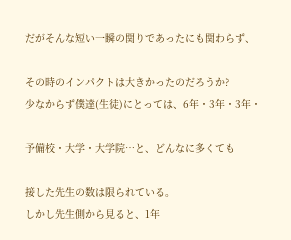だがそんな短い一瞬の関りであったにも関わらず、

その時のインパクトは大きかったのだろうか?
少なからず僕達(生徒)にとっては、6年・3年・3年・

予備校・大学・大学院…と、どんなに多くても

接した先生の数は限られている。
しかし先生側から見ると、1年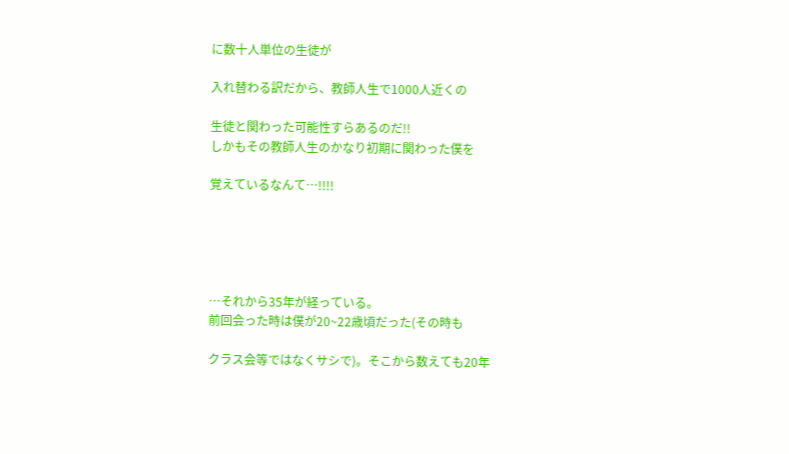に数十人単位の生徒が

入れ替わる訳だから、教師人生で1000人近くの

生徒と関わった可能性すらあるのだ!!
しかもその教師人生のかなり初期に関わった僕を

覚えているなんて…!!!!





…それから35年が経っている。
前回会った時は僕が20~22歳頃だった(その時も

クラス会等ではなくサシで)。そこから数えても20年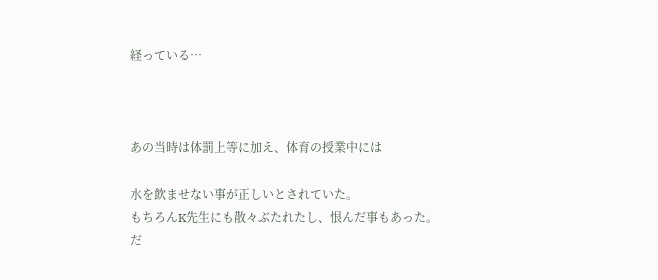経っている…



あの当時は体罰上等に加え、体育の授業中には

水を飲ませない事が正しいとされていた。
もちろんK先生にも散々ぶたれたし、恨んだ事もあった。
だ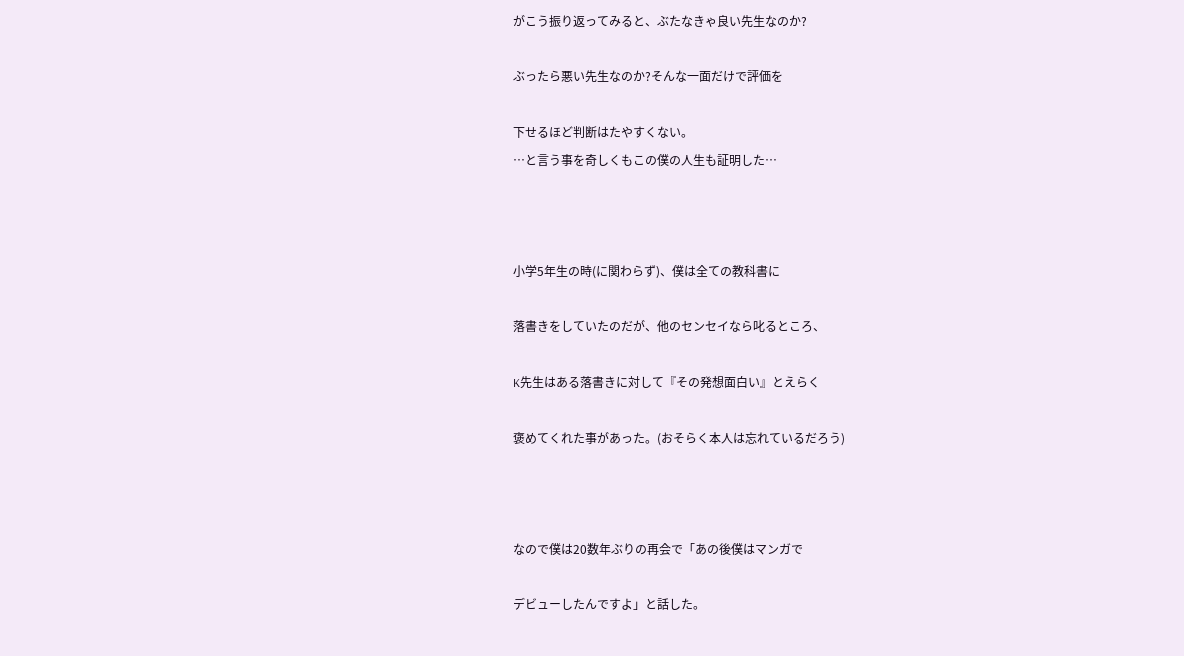がこう振り返ってみると、ぶたなきゃ良い先生なのか?

ぶったら悪い先生なのか?そんな一面だけで評価を

下せるほど判断はたやすくない。
…と言う事を奇しくもこの僕の人生も証明した…



小学5年生の時(に関わらず)、僕は全ての教科書に

落書きをしていたのだが、他のセンセイなら叱るところ、

K先生はある落書きに対して『その発想面白い』とえらく

褒めてくれた事があった。(おそらく本人は忘れているだろう)



なので僕は20数年ぶりの再会で「あの後僕はマンガで

デビューしたんですよ」と話した。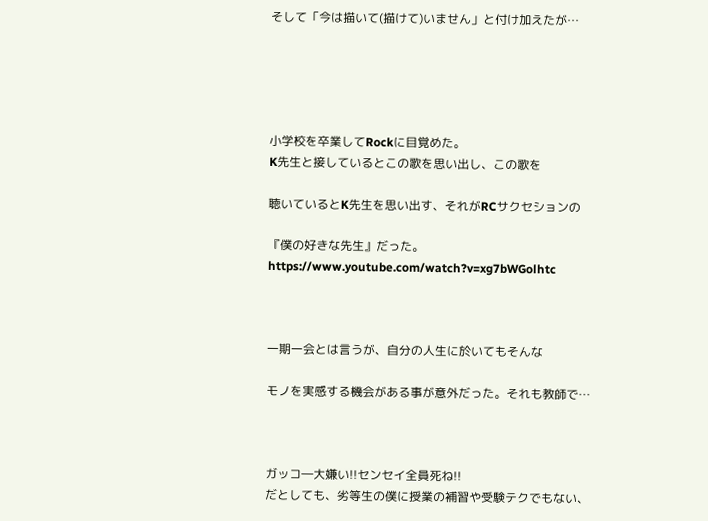そして「今は描いて(描けて)いません」と付け加えたが…





小学校を卒業してRockに目覚めた。
K先生と接しているとこの歌を思い出し、この歌を

聴いているとK先生を思い出す、それがRCサクセションの

『僕の好きな先生』だった。
https://www.youtube.com/watch?v=xg7bWGolhtc



一期一会とは言うが、自分の人生に於いてもそんな

モノを実感する機会がある事が意外だった。それも教師で…



ガッコ―大嫌い!!センセイ全員死ね!!
だとしても、劣等生の僕に授業の補習や受験テクでもない、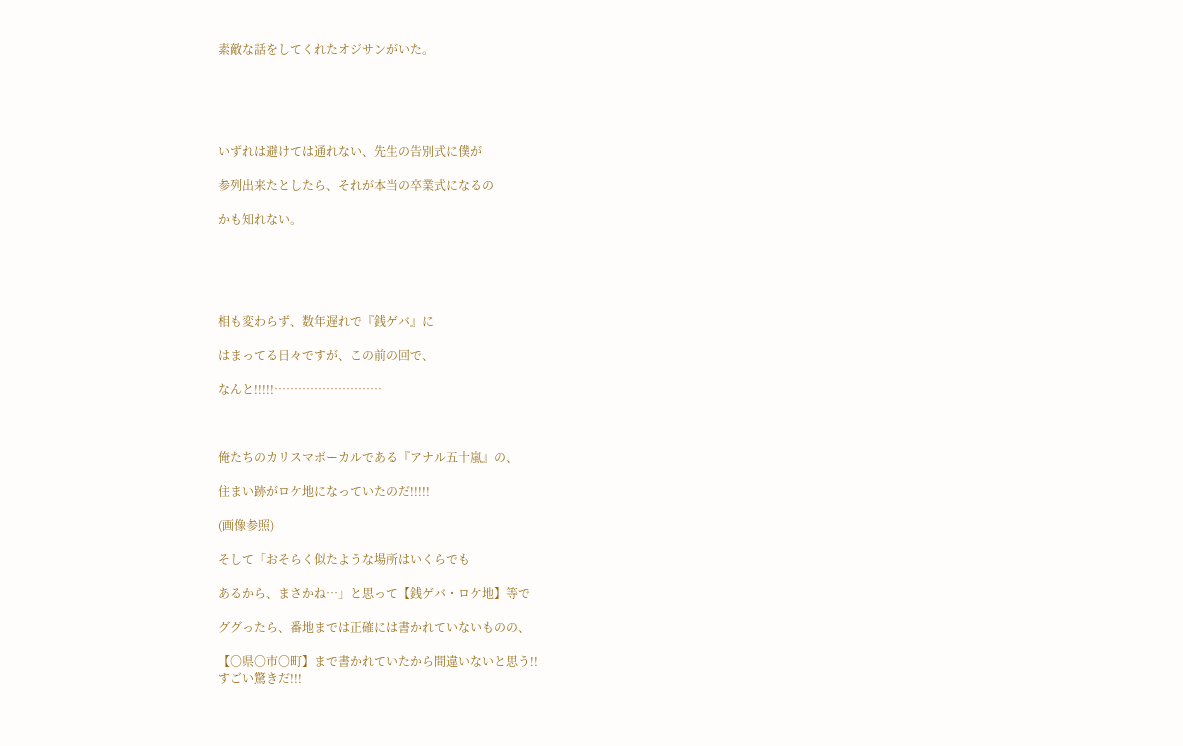素敵な話をしてくれたオジサンがいた。





いずれは避けては通れない、先生の告別式に僕が

参列出来たとしたら、それが本当の卒業式になるの

かも知れない。





相も変わらず、数年遅れで『銭ゲバ』に

はまってる日々ですが、この前の回で、

なんと!!!!!………………………



俺たちのカリスマボーカルである『アナル五十嵐』の、

住まい跡がロケ地になっていたのだ!!!!!

(画像参照)

そして「おそらく似たような場所はいくらでも

あるから、まさかね…」と思って【銭ゲバ・ロケ地】等で

ググったら、番地までは正確には書かれていないものの、

【〇県〇市〇町】まで書かれていたから間違いないと思う!!
すごい驚きだ!!!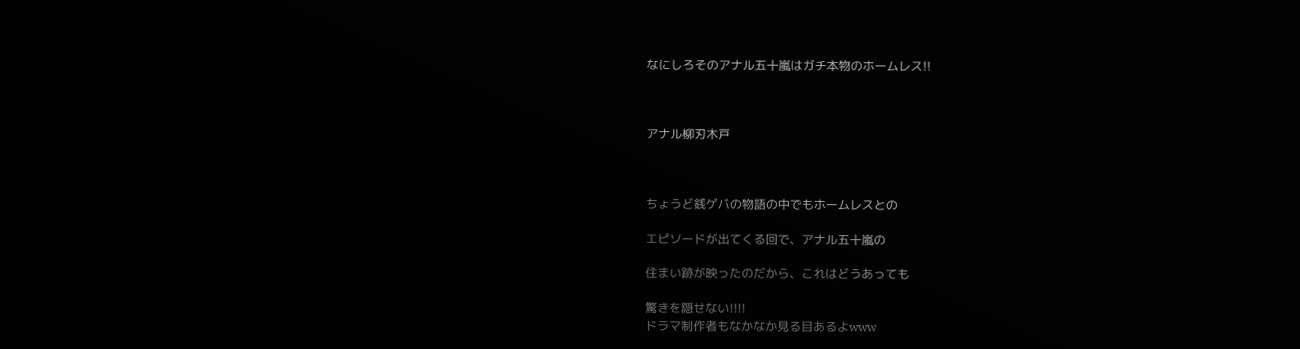なにしろそのアナル五十嵐はガチ本物のホームレス!!



アナル柳刃木戸



ちょうど銭ゲバの物語の中でもホームレスとの

エピソードが出てくる回で、アナル五十嵐の

住まい跡が映ったのだから、これはどうあっても

驚きを隠せない!!!!
ドラマ制作者もなかなか見る目あるよwww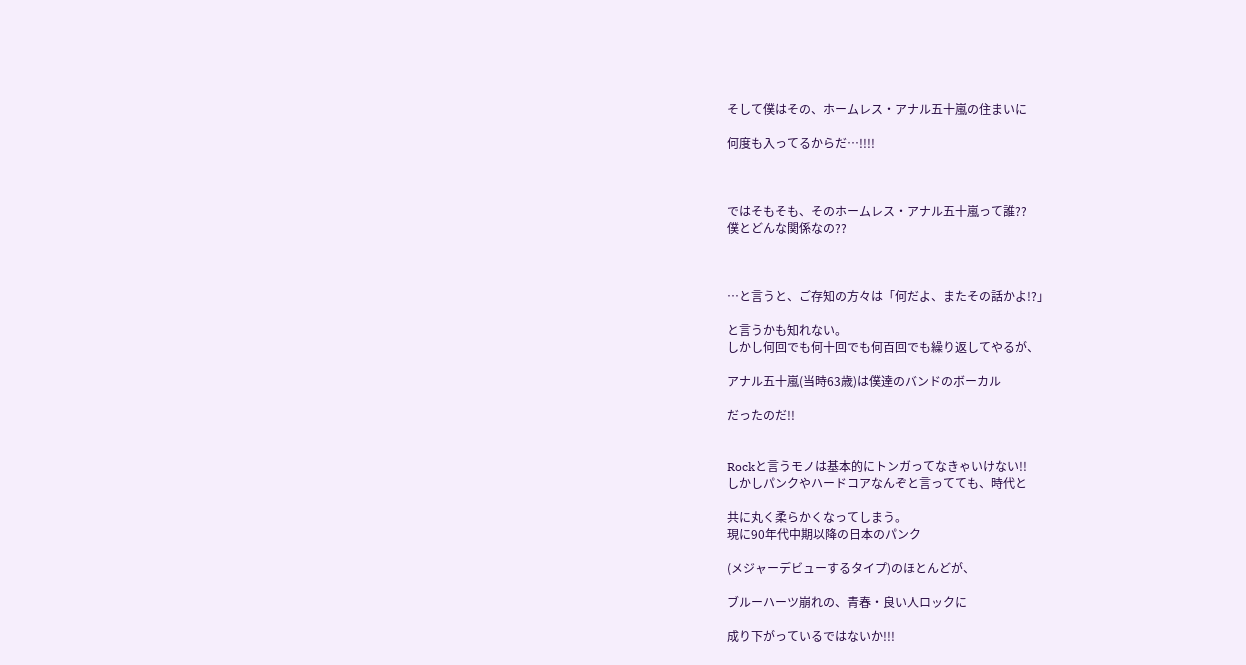そして僕はその、ホームレス・アナル五十嵐の住まいに

何度も入ってるからだ…!!!!



ではそもそも、そのホームレス・アナル五十嵐って誰??
僕とどんな関係なの??



…と言うと、ご存知の方々は「何だよ、またその話かよ!?」

と言うかも知れない。
しかし何回でも何十回でも何百回でも繰り返してやるが、

アナル五十嵐(当時63歳)は僕達のバンドのボーカル

だったのだ!!


Rockと言うモノは基本的にトンガってなきゃいけない!!
しかしパンクやハードコアなんぞと言ってても、時代と

共に丸く柔らかくなってしまう。
現に90年代中期以降の日本のパンク

(メジャーデビューするタイプ)のほとんどが、

ブルーハーツ崩れの、青春・良い人ロックに

成り下がっているではないか!!!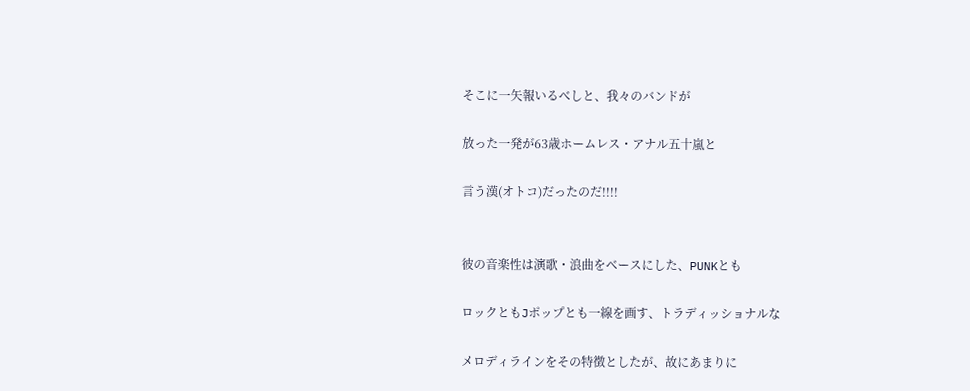そこに一矢報いるべしと、我々のバンドが

放った一発が63歳ホームレス・アナル五十嵐と

言う漢(オトコ)だったのだ!!!!


彼の音楽性は演歌・浪曲をベースにした、PUNKとも

ロックともJポップとも一線を画す、トラディッショナルな

メロディラインをその特徴としたが、故にあまりに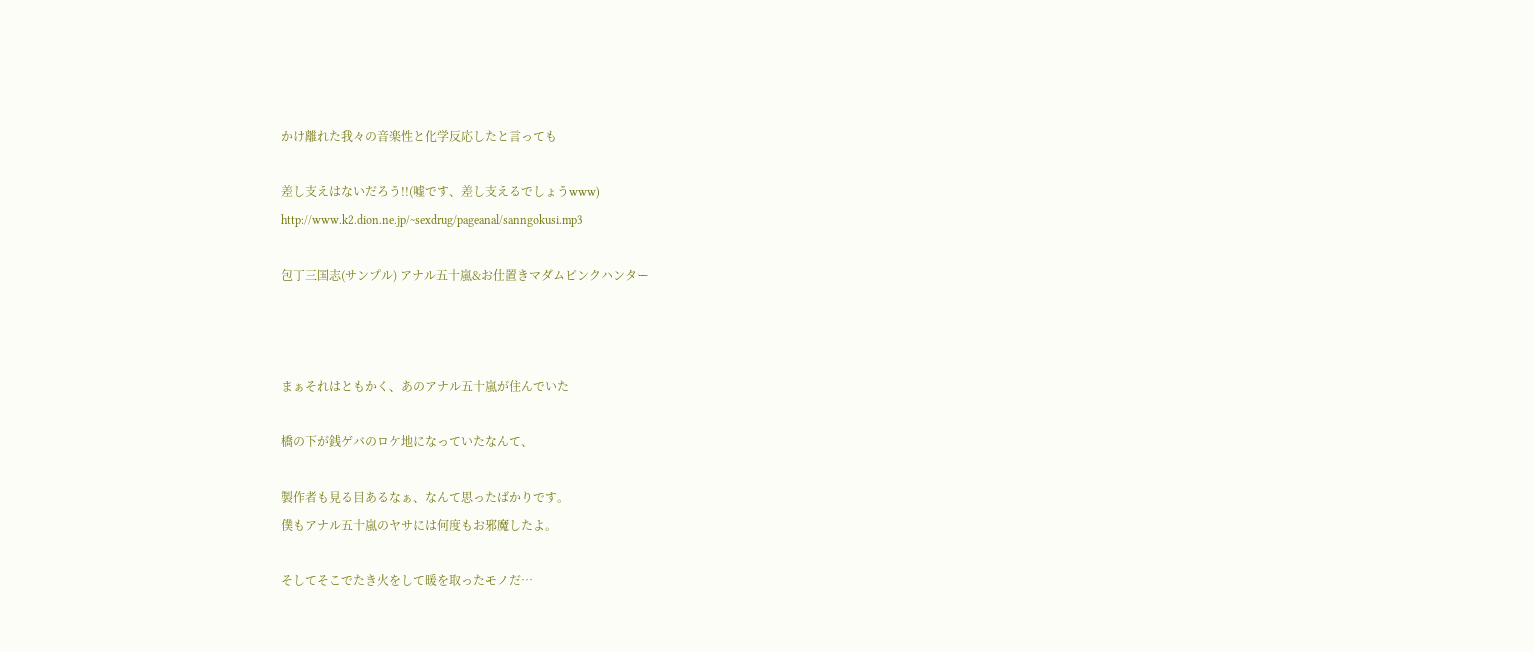かけ離れた我々の音楽性と化学反応したと言っても

差し支えはないだろう!!(嘘です、差し支えるでしょうwww)
http://www.k2.dion.ne.jp/~sexdrug/pageanal/sanngokusi.mp3

包丁三国志(サンプル) アナル五十嵐&お仕置きマダムピンクハンター



まぁそれはともかく、あのアナル五十嵐が住んでいた

橋の下が銭ゲバのロケ地になっていたなんて、

製作者も見る目あるなぁ、なんて思ったばかりです。
僕もアナル五十嵐のヤサには何度もお邪魔したよ。

そしてそこでたき火をして暖を取ったモノだ…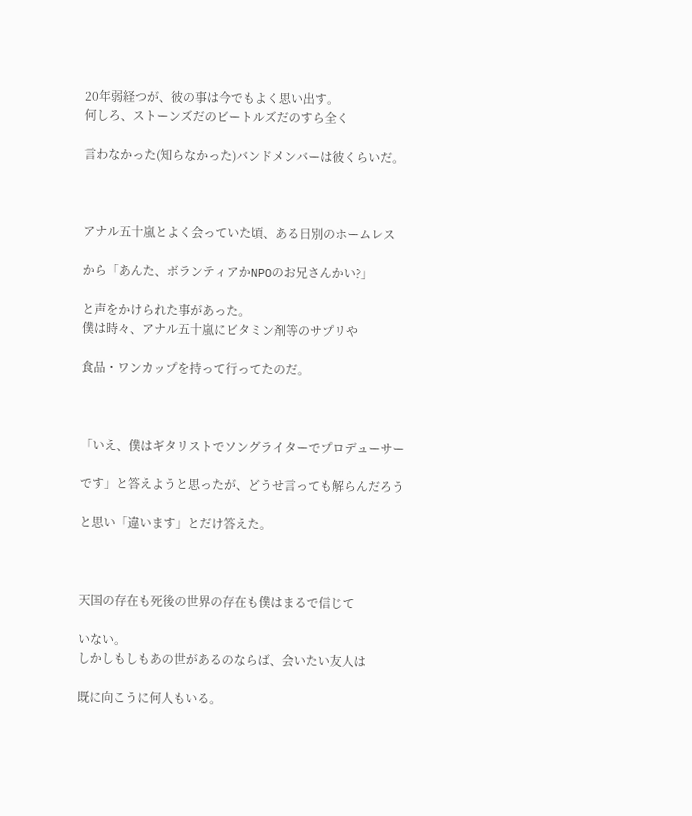20年弱経つが、彼の事は今でもよく思い出す。
何しろ、ストーンズだのビートルズだのすら全く

言わなかった(知らなかった)バンドメンバーは彼くらいだ。



アナル五十嵐とよく会っていた頃、ある日別のホームレス

から「あんた、ボランティアかNPOのお兄さんかい?」

と声をかけられた事があった。
僕は時々、アナル五十嵐にビタミン剤等のサプリや

食品・ワンカップを持って行ってたのだ。



「いえ、僕はギタリストでソングライターでプロデューサー

です」と答えようと思ったが、どうせ言っても解らんだろう

と思い「違います」とだけ答えた。



天国の存在も死後の世界の存在も僕はまるで信じて

いない。
しかしもしもあの世があるのならば、会いたい友人は

既に向こうに何人もいる。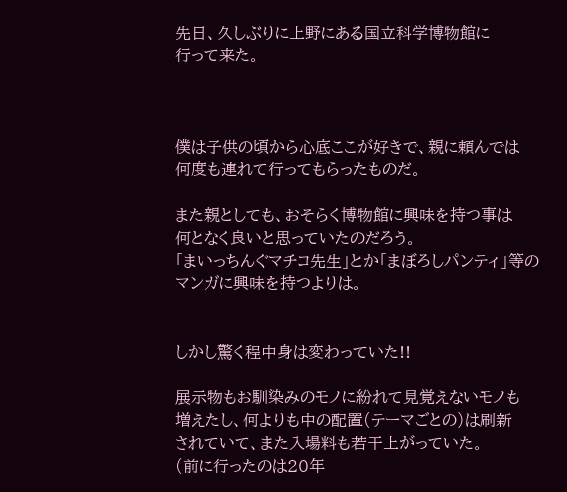先日、久しぶりに上野にある国立科学博物館に
行って来た。



僕は子供の頃から心底ここが好きで、親に頼んでは
何度も連れて行ってもらったものだ。

また親としても、おそらく博物館に興味を持つ事は
何となく良いと思っていたのだろう。
「まいっちんぐマチコ先生」とか「まぼろしパンティ」等の
マンガに興味を持つよりは。


しかし驚く程中身は変わっていた!!

展示物もお馴染みのモノに紛れて見覚えないモノも
増えたし、何よりも中の配置(テーマごとの)は刷新
されていて、また入場料も若干上がっていた。
(前に行ったのは20年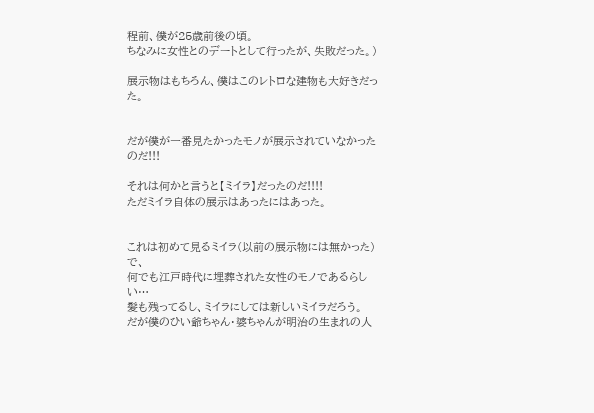程前、僕が25歳前後の頃。
ちなみに女性とのデートとして行ったが、失敗だった。)

展示物はもちろん、僕はこのレトロな建物も大好きだった。


だが僕が一番見たかったモノが展示されていなかったのだ!!!

それは何かと言うと【ミイラ】だったのだ!!!!
ただミイラ自体の展示はあったにはあった。


これは初めて見るミイラ(以前の展示物には無かった)で、
何でも江戸時代に埋葬された女性のモノであるらしい…
髪も残ってるし、ミイラにしては新しいミイラだろう。
だが僕のひい爺ちゃん・婆ちゃんが明治の生まれの人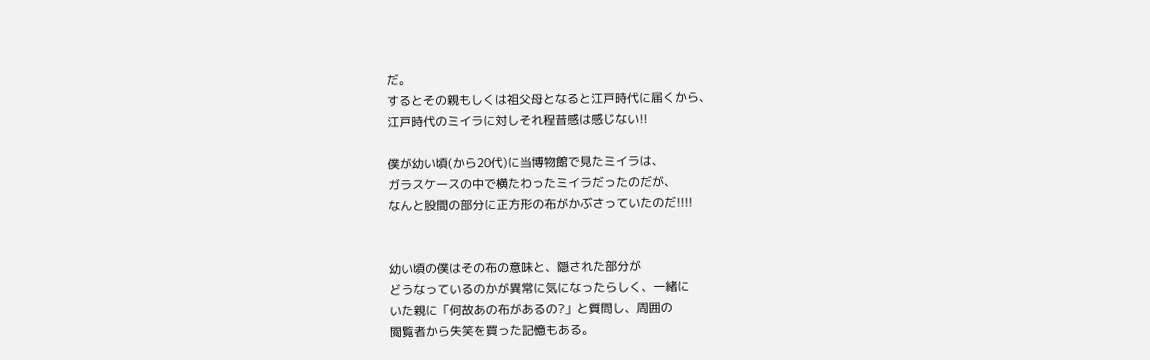だ。
するとその親もしくは祖父母となると江戸時代に届くから、
江戸時代のミイラに対しそれ程昔感は感じない!!

僕が幼い頃(から20代)に当博物館で見たミイラは、
ガラスケースの中で横たわったミイラだったのだが、
なんと股間の部分に正方形の布がかぶさっていたのだ!!!!


幼い頃の僕はその布の意味と、隠された部分が
どうなっているのかが異常に気になったらしく、一緒に
いた親に「何故あの布があるの?」と質問し、周囲の
閲覧者から失笑を買った記憶もある。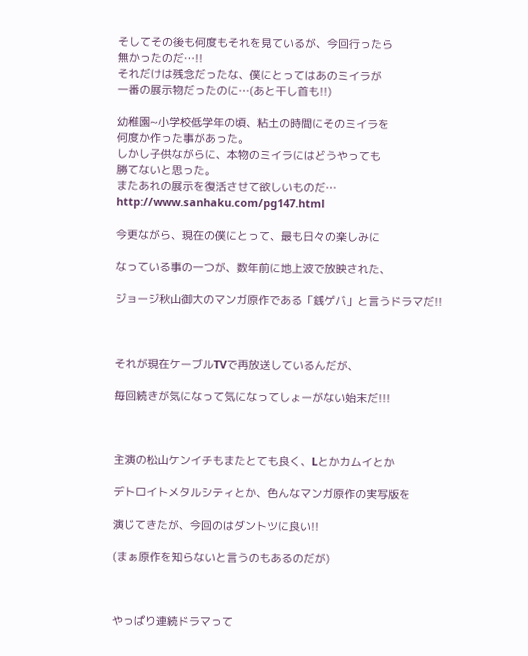そしてその後も何度もそれを見ているが、今回行ったら
無かったのだ…!!
それだけは残念だったな、僕にとってはあのミイラが
一番の展示物だったのに…(あと干し首も!!)

幼稚園~小学校低学年の頃、粘土の時間にそのミイラを
何度か作った事があった。
しかし子供ながらに、本物のミイラにはどうやっても
勝てないと思った。
またあれの展示を復活させて欲しいものだ…
http://www.sanhaku.com/pg147.html

今更ながら、現在の僕にとって、最も日々の楽しみに

なっている事の一つが、数年前に地上波で放映された、

ジョージ秋山御大のマンガ原作である「銭ゲバ」と言うドラマだ!!



それが現在ケーブルTVで再放送しているんだが、

毎回続きが気になって気になってしょーがない始末だ!!!



主演の松山ケンイチもまたとても良く、Lとかカムイとか

デトロイトメタルシティとか、色んなマンガ原作の実写版を

演じてきたが、今回のはダントツに良い!!

(まぁ原作を知らないと言うのもあるのだが)



やっぱり連続ドラマって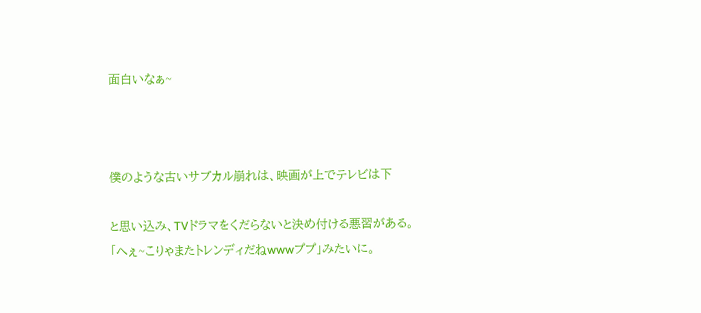面白いなぁ~



僕のような古いサブカル崩れは、映画が上でテレビは下

と思い込み、TVドラマをくだらないと決め付ける悪習がある。
「へぇ~こりゃまたトレンディだねwwwププ」みたいに。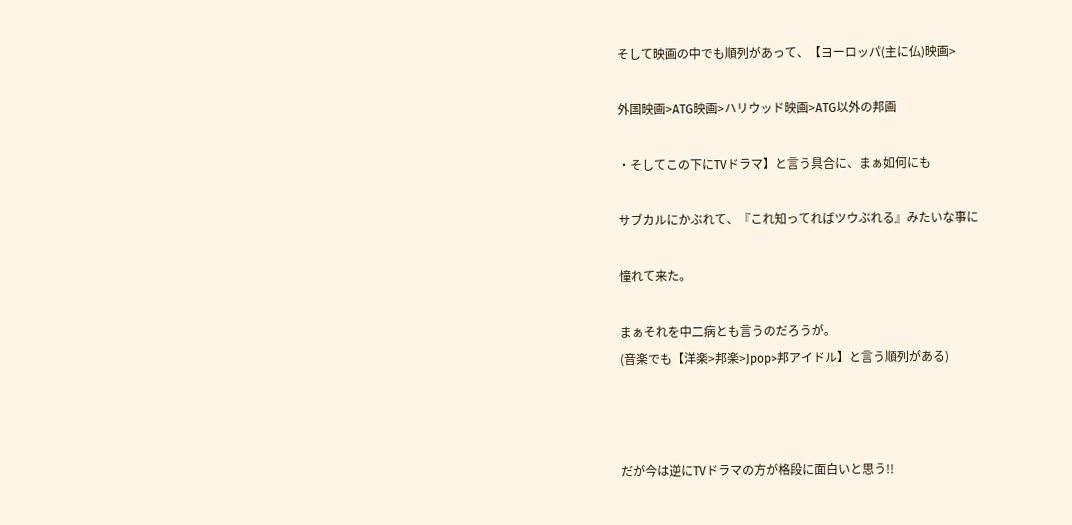そして映画の中でも順列があって、【ヨーロッパ(主に仏)映画>

外国映画>ATG映画>ハリウッド映画>ATG以外の邦画

・そしてこの下にTVドラマ】と言う具合に、まぁ如何にも

サブカルにかぶれて、『これ知ってればツウぶれる』みたいな事に

憧れて来た。

まぁそれを中二病とも言うのだろうが。
(音楽でも【洋楽>邦楽>Jpop>邦アイドル】と言う順列がある)



だが今は逆にTVドラマの方が格段に面白いと思う!!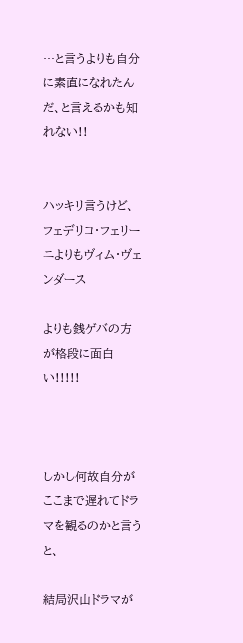…と言うよりも自分に素直になれたんだ、と言えるかも知れない!!


ハッキリ言うけど、フェデリコ・フェリーニよりもヴィム・ヴェンダース

よりも銭ゲバの方が格段に面白い!!!!!



しかし何故自分がここまで遅れてドラマを観るのかと言うと、

結局沢山ドラマが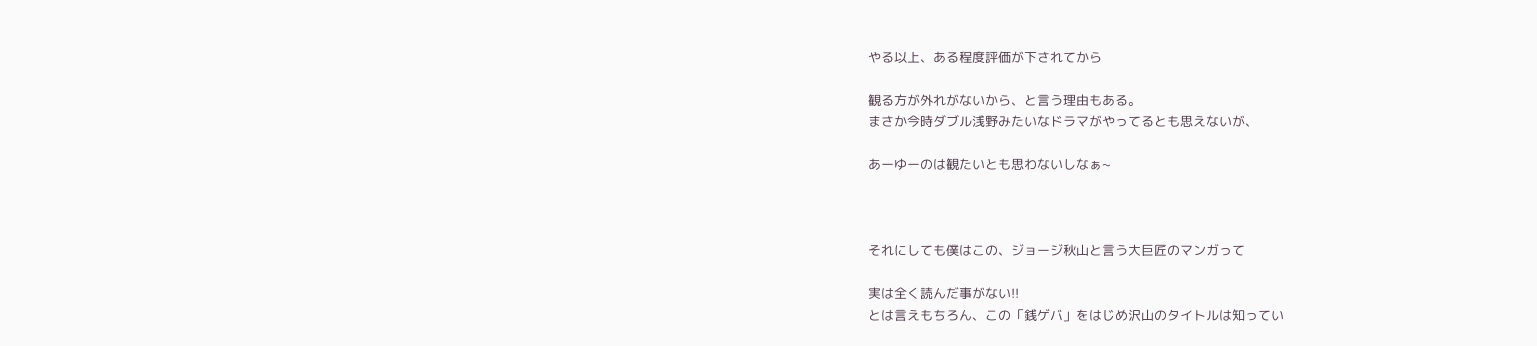やる以上、ある程度評価が下されてから

観る方が外れがないから、と言う理由もある。
まさか今時ダブル浅野みたいなドラマがやってるとも思えないが、

あーゆーのは観たいとも思わないしなぁ~



それにしても僕はこの、ジョージ秋山と言う大巨匠のマンガって

実は全く読んだ事がない!!
とは言えもちろん、この「銭ゲバ」をはじめ沢山のタイトルは知ってい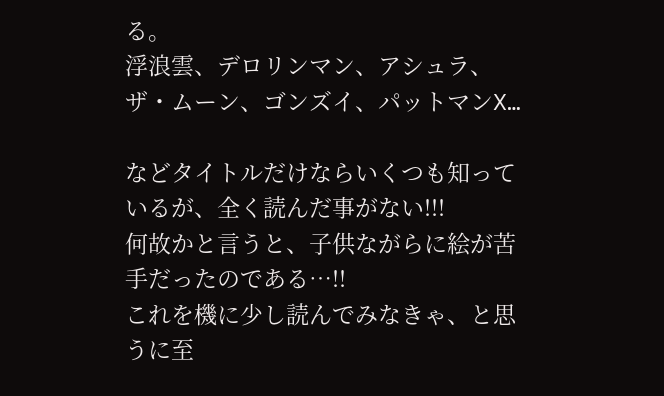る。
浮浪雲、デロリンマン、アシュラ、ザ・ムーン、ゴンズイ、パットマンX…

などタイトルだけならいくつも知っているが、全く読んだ事がない!!!
何故かと言うと、子供ながらに絵が苦手だったのである…!!
これを機に少し読んでみなきゃ、と思うに至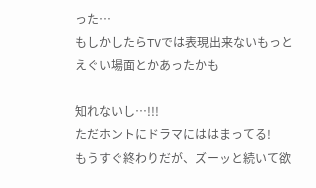った…
もしかしたらTVでは表現出来ないもっとえぐい場面とかあったかも

知れないし…!!!
ただホントにドラマにははまってる!
もうすぐ終わりだが、ズーッと続いて欲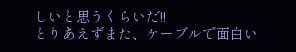しいと思うくらいだ!!
とりあえずまた、ケーブルで面白い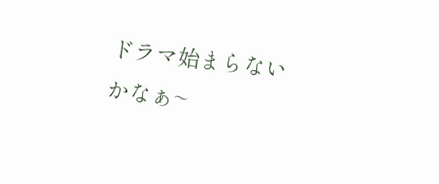ドラマ始まらないかなぁ~